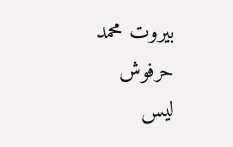بيروت محمد حرفوش
ليس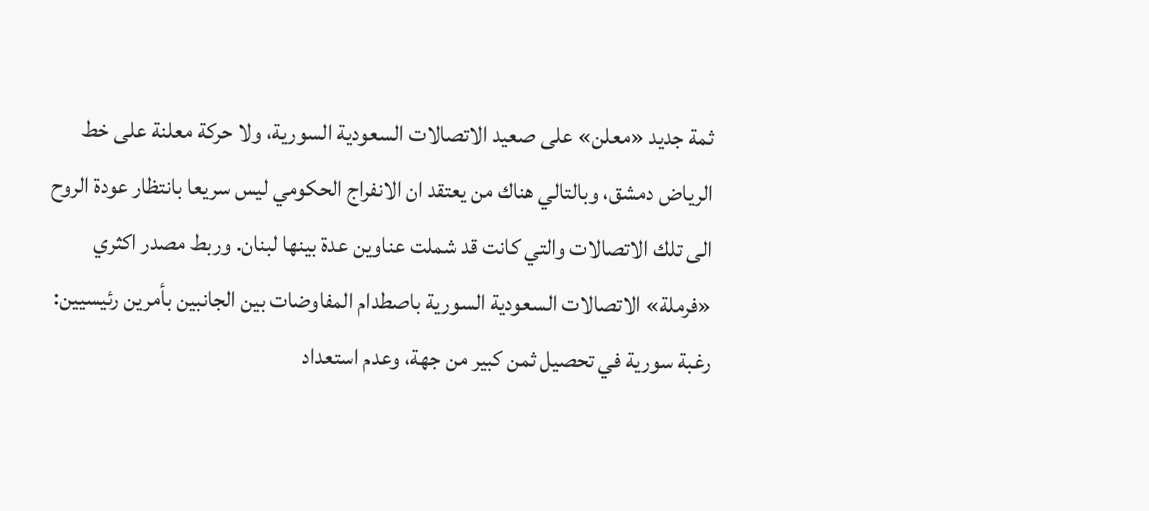ثمة جديد «معلن» على صعيد الاتصالات السعودية السورية، ولا حركة معلنة على خط الرياض دمشق، وبالتالي هناك من يعتقد ان الانفراج الحكومي ليس سريعا بانتظار عودة الروح الى تلك الاتصالات والتي كانت قد شملت عناوين عدة بينها لبنان. وربط مصدر اكثري «فرملة» الاتصالات السعودية السورية باصطدام المفاوضات بين الجانبين بأمرين رئيسيين: رغبة سورية في تحصيل ثمن كبير من جهة، وعدم استعداد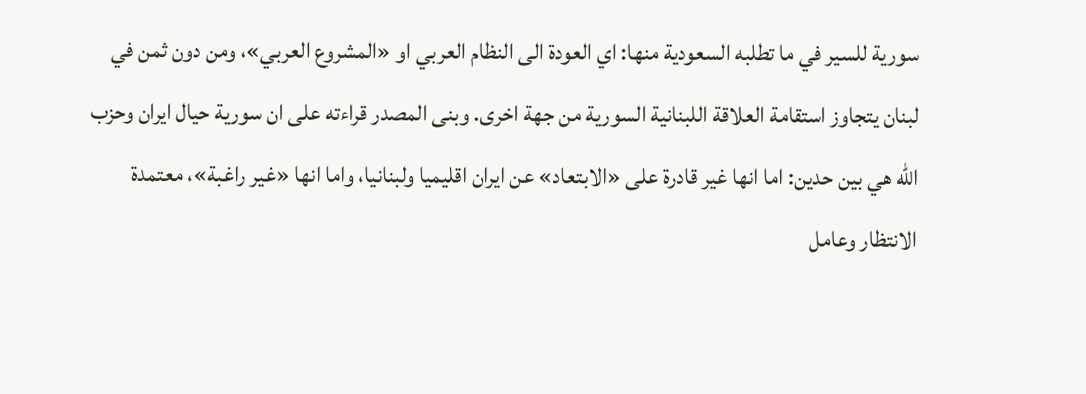سورية للسير في ما تطلبه السعودية منها: اي العودة الى النظام العربي او «المشروع العربي»، ومن دون ثمن في لبنان يتجاوز استقامة العلاقة اللبنانية السورية من جهة اخرى. وبنى المصدر قراءته على ان سورية حيال ايران وحزب الله هي بين حدين: اما انها غير قادرة على «الابتعاد» عن ايران اقليميا ولبنانيا، واما انها «غير راغبة»، معتمدة الانتظار وعامل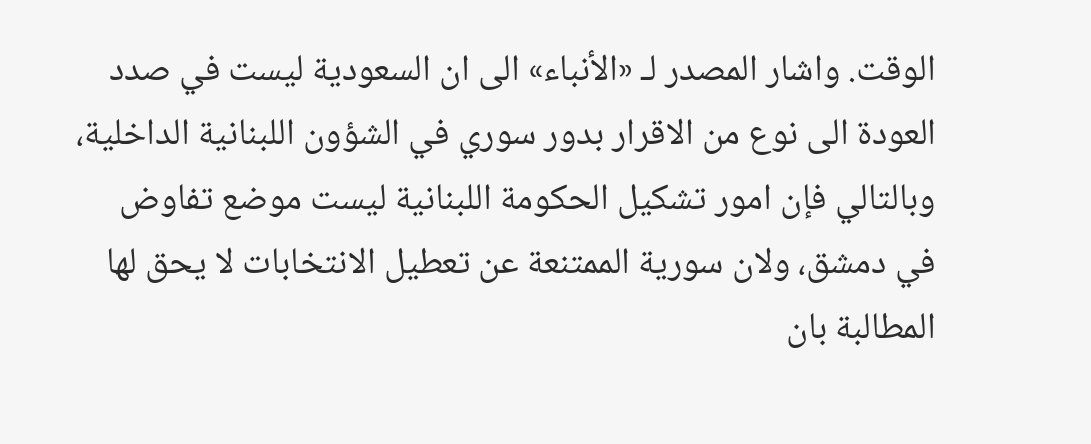الوقت. واشار المصدر لـ «الأنباء» الى ان السعودية ليست في صدد العودة الى نوع من الاقرار بدور سوري في الشؤون اللبنانية الداخلية، وبالتالي فإن امور تشكيل الحكومة اللبنانية ليست موضع تفاوض في دمشق، ولان سورية الممتنعة عن تعطيل الانتخابات لا يحق لها المطالبة بان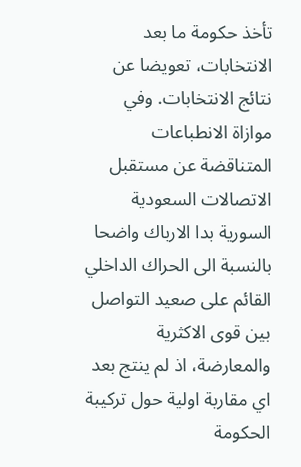تأخذ حكومة ما بعد الانتخابات، تعويضا عن نتائج الانتخابات. وفي موازاة الانطباعات المتناقضة عن مستقبل الاتصالات السعودية السورية بدا الارباك واضحا بالنسبة الى الحراك الداخلي القائم على صعيد التواصل بين قوى الاكثرية والمعارضة، اذ لم ينتج بعد اي مقاربة اولية حول تركيبة الحكومة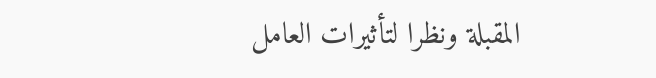المقبلة ونظرا لتأثيرات العامل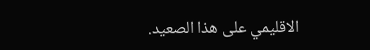الاقليمي على هذا الصعيد.